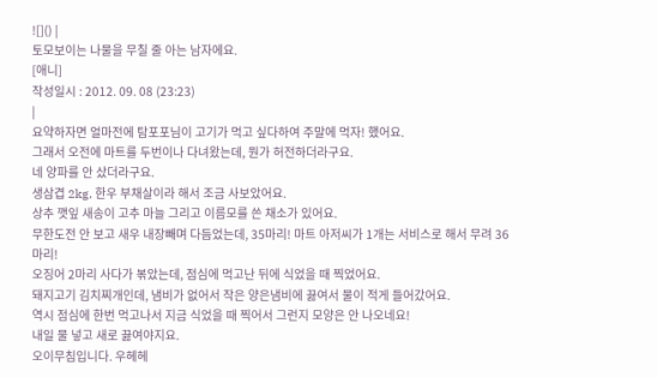![]() |
토모보이는 나물을 무칠 줄 아는 남자에요.
[애니]
작성일시 : 2012. 09. 08 (23:23)
|
요약하자면 얼마전에 탐포포님이 고기가 먹고 싶다하여 주말에 먹자! 했어요.
그래서 오전에 마트를 두번이나 다녀왔는데, 뭔가 허전하더라구요.
네 양파를 안 샀더라구요.
생삼겹 2kg, 한우 부채살이라 해서 조금 사보았어요.
상추 깻잎 새송이 고추 마늘 그리고 이름모를 쓴 채소가 있어요.
무한도전 안 보고 새우 내장빼며 다듬었는데, 35마리! 마트 아저씨가 1개는 서비스로 해서 무려 36마리!
오징어 2마리 사다가 볶았는데, 점심에 먹고난 뒤에 식었을 때 찍었어요.
돼지고기 김치찌개인데, 냄비가 없어서 작은 양은냄비에 끓여서 물이 적게 들어갔어요.
역시 점심에 한번 먹고나서 지금 식었을 때 찍어서 그런지 모양은 안 나오네요!
내일 물 넣고 새로 끓여야지요.
오이무침입니다. 우헤헤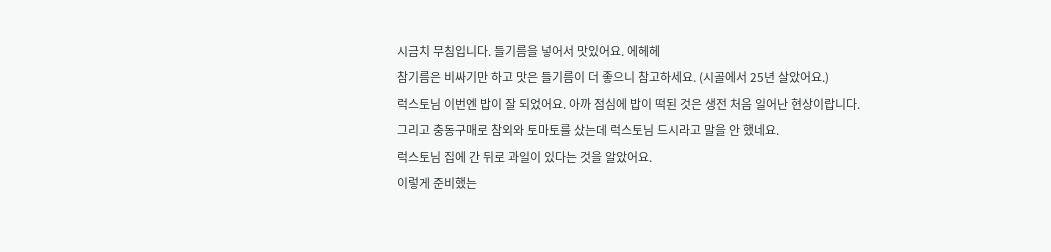시금치 무침입니다. 들기름을 넣어서 맛있어요. 에헤헤
참기름은 비싸기만 하고 맛은 들기름이 더 좋으니 참고하세요. (시골에서 25년 살았어요.)
럭스토님 이번엔 밥이 잘 되었어요. 아까 점심에 밥이 떡된 것은 생전 처음 일어난 현상이랍니다.
그리고 충동구매로 참외와 토마토를 샀는데 럭스토님 드시라고 말을 안 했네요.
럭스토님 집에 간 뒤로 과일이 있다는 것을 알았어요.
이렇게 준비했는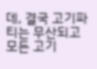데, 결국 고기파티는 무산되고 모든 고기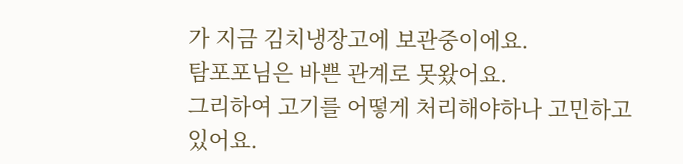가 지금 김치냉장고에 보관중이에요.
탐포포님은 바쁜 관계로 못왔어요.
그리하여 고기를 어떻게 처리해야하나 고민하고 있어요.